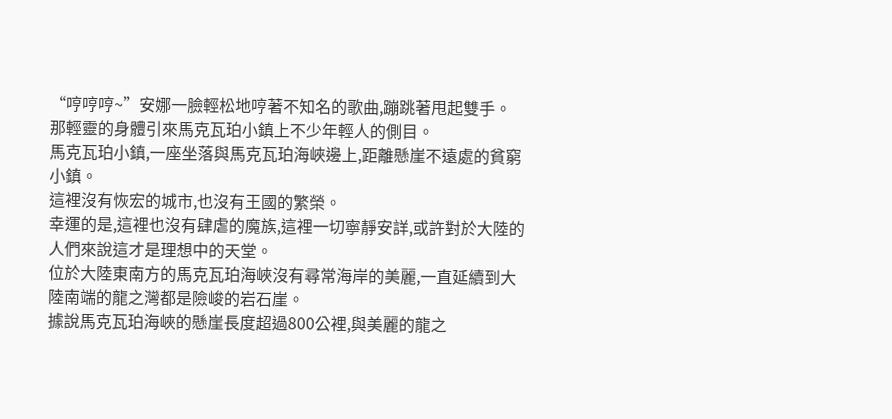“哼哼哼~”安娜一臉輕松地哼著不知名的歌曲,蹦跳著甩起雙手。
那輕靈的身體引來馬克瓦珀小鎮上不少年輕人的側目。
馬克瓦珀小鎮,一座坐落與馬克瓦珀海峽邊上,距離懸崖不遠處的貧窮小鎮。
這裡沒有恢宏的城市,也沒有王國的繁榮。
幸運的是,這裡也沒有肆虐的魔族,這裡一切寧靜安詳,或許對於大陸的人們來說這才是理想中的天堂。
位於大陸東南方的馬克瓦珀海峽沒有尋常海岸的美麗,一直延續到大陸南端的龍之灣都是險峻的岩石崖。
據說馬克瓦珀海峽的懸崖長度超過800公裡,與美麗的龍之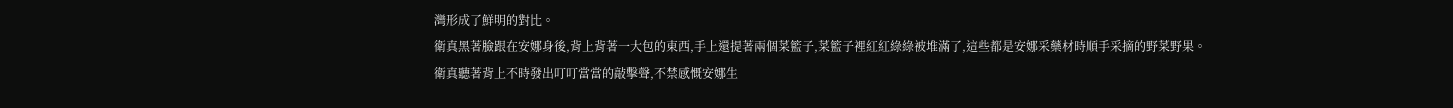灣形成了鮮明的對比。
衛真黑著臉跟在安娜身後,背上背著一大包的東西,手上還提著兩個菜籃子,菜籃子裡紅紅綠綠被堆滿了,這些都是安娜采藥材時順手采摘的野菜野果。
衛真聽著背上不時發出叮叮當當的敲擊聲,不禁感慨安娜生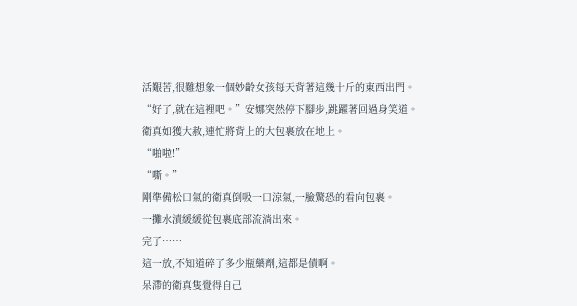活艱苦,很難想象一個妙齡女孩每天背著這幾十斤的東西出門。
“好了,就在這裡吧。”安娜突然停下腳步,跳躍著回過身笑道。
衛真如獲大赦,連忙將背上的大包裹放在地上。
“啪啦!”
“嘶。”
剛準備松口氣的衛真倒吸一口涼氣,一臉驚恐的看向包裹。
一攤水漬緩緩從包裹底部流淌出來。
完了……
這一放,不知道碎了多少瓶藥劑,這都是債啊。
呆滯的衛真隻覺得自己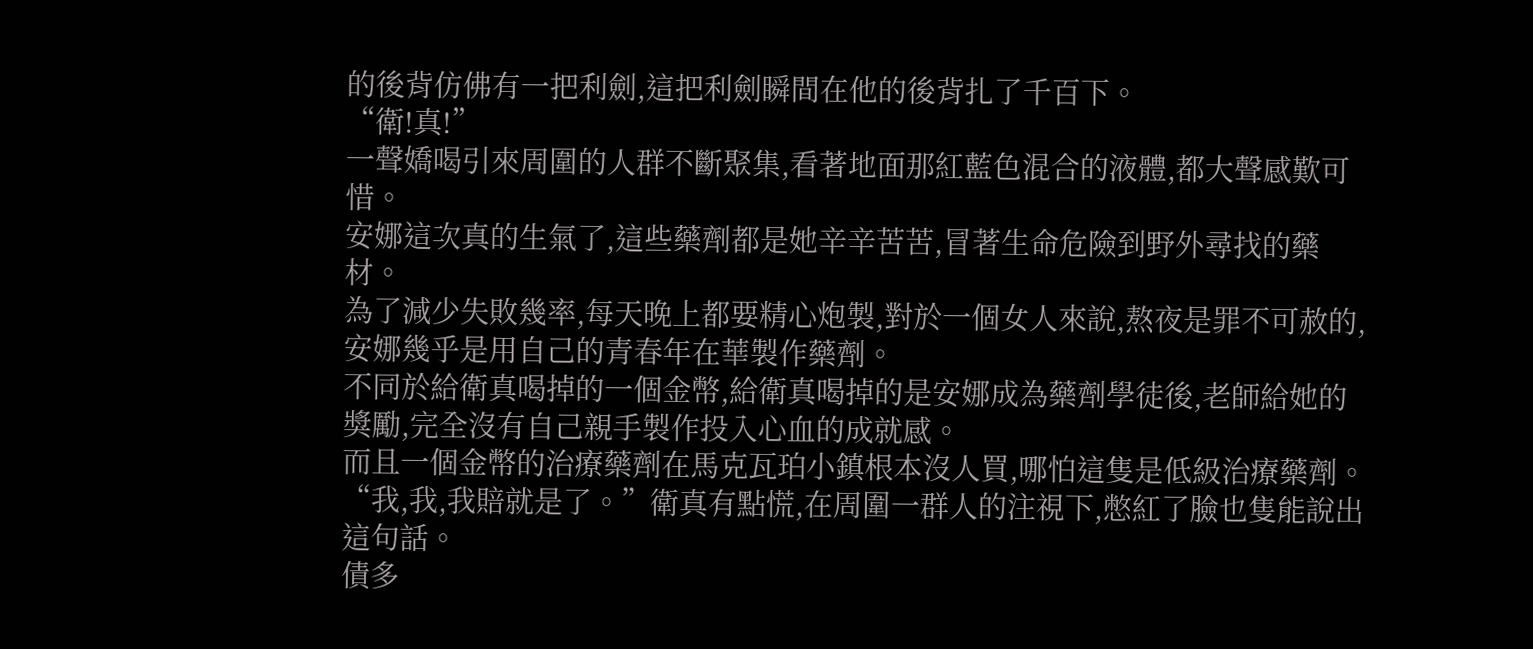的後背仿佛有一把利劍,這把利劍瞬間在他的後背扎了千百下。
“衛!真!”
一聲嬌喝引來周圍的人群不斷聚集,看著地面那紅藍色混合的液體,都大聲感歎可惜。
安娜這次真的生氣了,這些藥劑都是她辛辛苦苦,冒著生命危險到野外尋找的藥材。
為了減少失敗幾率,每天晚上都要精心炮製,對於一個女人來說,熬夜是罪不可赦的,安娜幾乎是用自己的青春年在華製作藥劑。
不同於給衛真喝掉的一個金幣,給衛真喝掉的是安娜成為藥劑學徒後,老師給她的獎勵,完全沒有自己親手製作投入心血的成就感。
而且一個金幣的治療藥劑在馬克瓦珀小鎮根本沒人買,哪怕這隻是低級治療藥劑。
“我,我,我賠就是了。”衛真有點慌,在周圍一群人的注視下,憋紅了臉也隻能說出這句話。
債多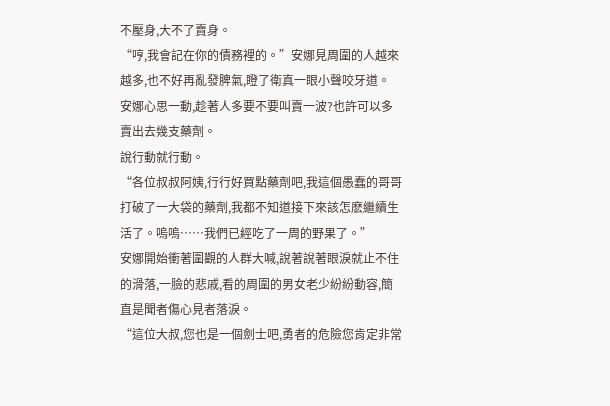不壓身,大不了賣身。
“哼,我會記在你的債務裡的。”安娜見周圍的人越來越多,也不好再亂發脾氣,瞪了衛真一眼小聲咬牙道。
安娜心思一動,趁著人多要不要叫賣一波?也許可以多賣出去幾支藥劑。
說行動就行動。
“各位叔叔阿姨,行行好買點藥劑吧,我這個愚蠢的哥哥打破了一大袋的藥劑,我都不知道接下來該怎麽繼續生活了。嗚嗚……我們已經吃了一周的野果了。”
安娜開始衝著圍觀的人群大喊,說著說著眼淚就止不住的滑落,一臉的悲戚,看的周圍的男女老少紛紛動容,簡直是聞者傷心見者落淚。
“這位大叔,您也是一個劍士吧,勇者的危險您肯定非常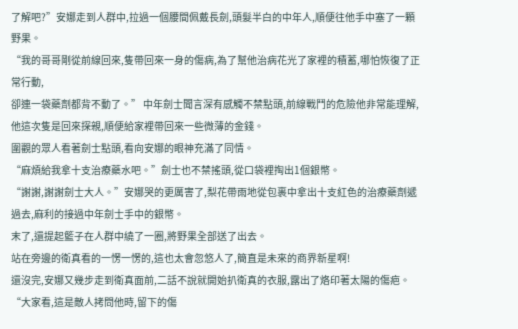了解吧?”安娜走到人群中,拉過一個腰間佩戴長劍,頭髮半白的中年人,順便往他手中塞了一顆野果。
“我的哥哥剛從前線回來,隻帶回來一身的傷病,為了幫他治病花光了家裡的積蓄,哪怕恢復了正常行動,
卻連一袋藥劑都背不動了。” 中年劍士聞言深有感觸不禁點頭,前線戰鬥的危險他非常能理解,他這次隻是回來探親,順便給家裡帶回來一些微薄的金錢。
圍觀的眾人看著劍士點頭,看向安娜的眼神充滿了同情。
“麻煩給我拿十支治療藥水吧。”劍士也不禁搖頭,從口袋裡掏出1個銀幣。
“謝謝,謝謝劍士大人。”安娜哭的更厲害了,梨花帶雨地從包裹中拿出十支紅色的治療藥劑遞過去,麻利的接過中年劍士手中的銀幣。
末了,還提起籃子在人群中繞了一圈,將野果全部送了出去。
站在旁邊的衛真看的一愣一愣的,這也太會忽悠人了,簡直是未來的商界新星啊!
還沒完,安娜又幾步走到衛真面前,二話不說就開始扒衛真的衣服,露出了烙印著太陽的傷疤。
“大家看,這是敵人拷問他時,留下的傷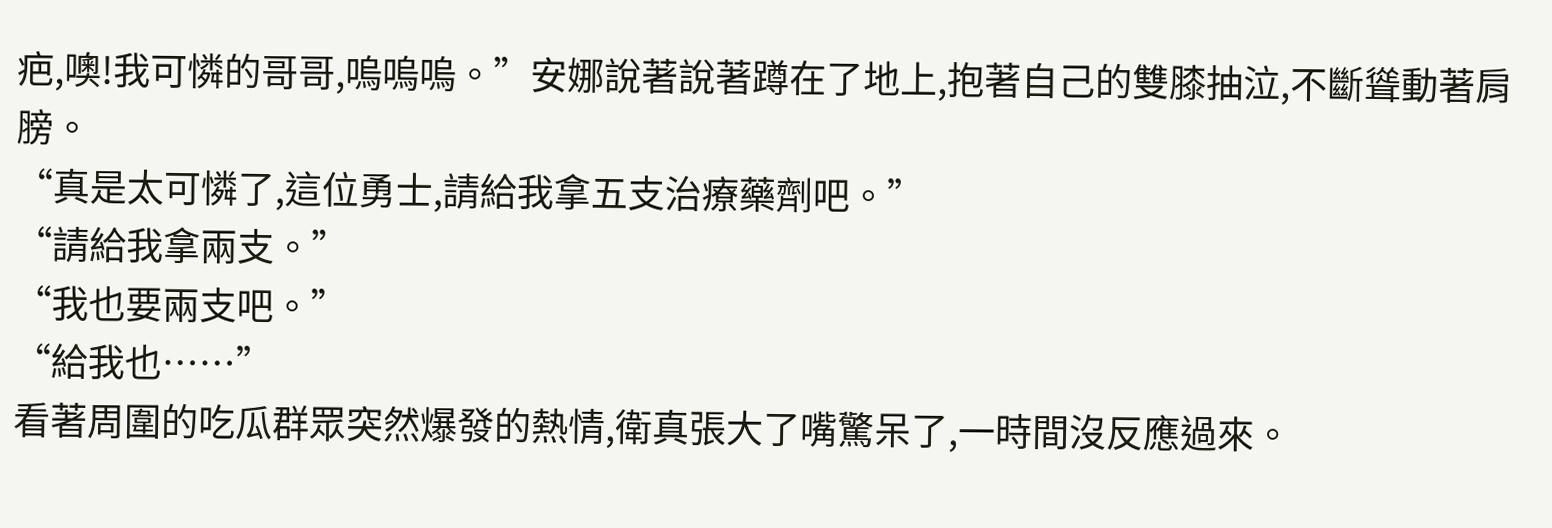疤,噢!我可憐的哥哥,嗚嗚嗚。”安娜說著說著蹲在了地上,抱著自己的雙膝抽泣,不斷聳動著肩膀。
“真是太可憐了,這位勇士,請給我拿五支治療藥劑吧。”
“請給我拿兩支。”
“我也要兩支吧。”
“給我也……”
看著周圍的吃瓜群眾突然爆發的熱情,衛真張大了嘴驚呆了,一時間沒反應過來。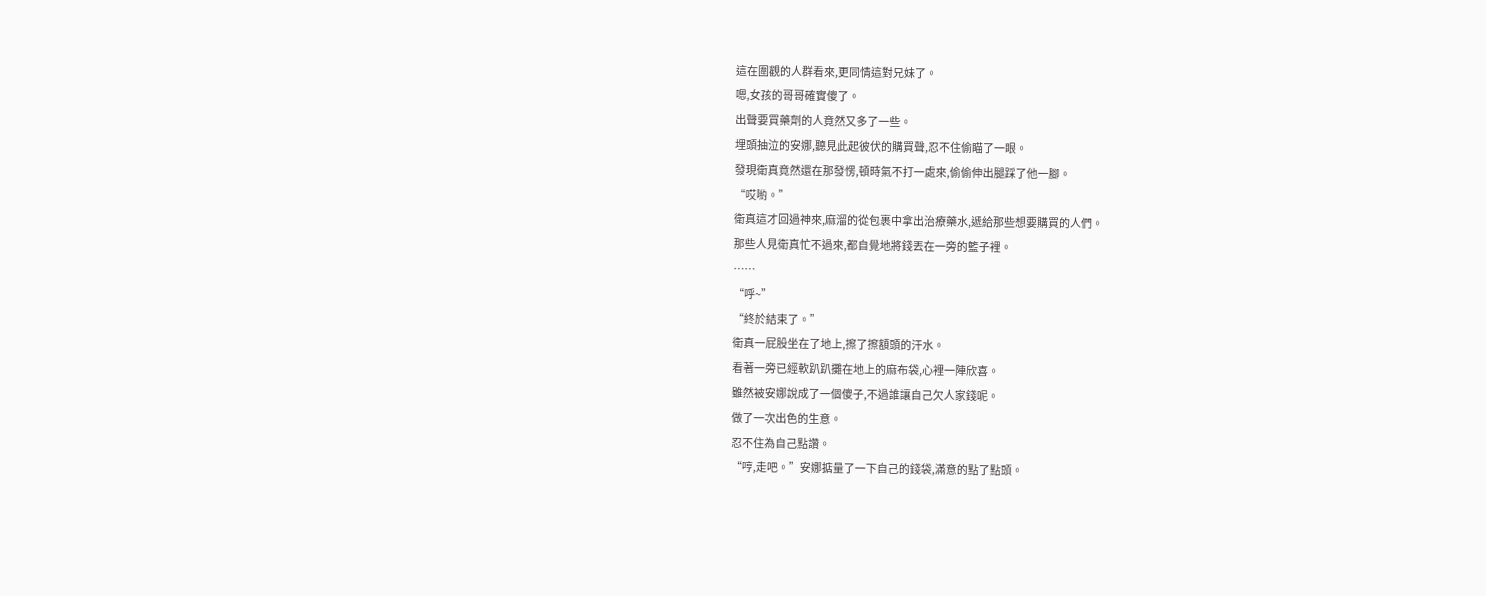這在圍觀的人群看來,更同情這對兄妹了。
嗯,女孩的哥哥確實傻了。
出聲要買藥劑的人竟然又多了一些。
埋頭抽泣的安娜,聽見此起彼伏的購買聲,忍不住偷瞄了一眼。
發現衛真竟然還在那發愣,頓時氣不打一處來,偷偷伸出腿踩了他一腳。
“哎喲。”
衛真這才回過神來,麻溜的從包裹中拿出治療藥水,遞給那些想要購買的人們。
那些人見衛真忙不過來,都自覺地將錢丟在一旁的籃子裡。
……
“呼~”
“終於結束了。”
衛真一屁股坐在了地上,擦了擦額頭的汗水。
看著一旁已經軟趴趴攤在地上的麻布袋,心裡一陣欣喜。
雖然被安娜說成了一個傻子,不過誰讓自己欠人家錢呢。
做了一次出色的生意。
忍不住為自己點讚。
“哼,走吧。”安娜掂量了一下自己的錢袋,滿意的點了點頭。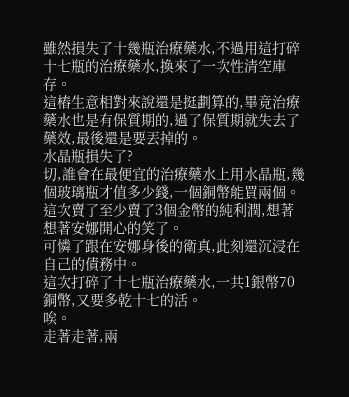雖然損失了十幾瓶治療藥水,不過用這打碎十七瓶的治療藥水,換來了一次性清空庫存。
這樁生意相對來說還是挺劃算的,畢竟治療藥水也是有保質期的,過了保質期就失去了藥效,最後還是要丟掉的。
水晶瓶損失了?
切,誰會在最便宜的治療藥水上用水晶瓶,幾個玻璃瓶才值多少錢,一個銅幣能買兩個。
這次賣了至少賣了3個金幣的純利潤,想著想著安娜開心的笑了。
可憐了跟在安娜身後的衛真,此刻還沉浸在自己的債務中。
這次打碎了十七瓶治療藥水,一共1銀幣70銅幣,又要多乾十七的活。
唉。
走著走著,兩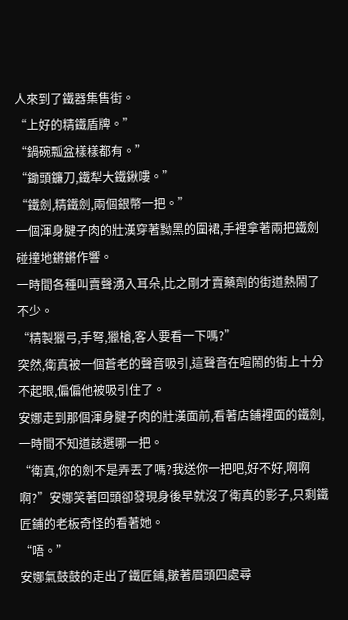人來到了鐵器集售街。
“上好的精鐵盾牌。”
“鍋碗瓢盆樣樣都有。”
“鋤頭鐮刀,鐵犁大鐵鍬嘍。”
“鐵劍,精鐵劍,兩個銀幣一把。”
一個渾身腱子肉的壯漢穿著黝黑的圍裙,手裡拿著兩把鐵劍碰撞地鏘鏘作響。
一時間各種叫賣聲湧入耳朵,比之剛才賣藥劑的街道熱鬧了不少。
“精製獵弓,手弩,獵槍,客人要看一下嗎?”
突然,衛真被一個蒼老的聲音吸引,這聲音在喧鬧的街上十分不起眼,偏偏他被吸引住了。
安娜走到那個渾身腱子肉的壯漢面前,看著店鋪裡面的鐵劍,一時間不知道該選哪一把。
“衛真,你的劍不是弄丟了嗎?我送你一把吧,好不好,啊啊啊?”安娜笑著回頭卻發現身後早就沒了衛真的影子,只剩鐵匠鋪的老板奇怪的看著她。
“唔。”
安娜氣鼓鼓的走出了鐵匠鋪,皺著眉頭四處尋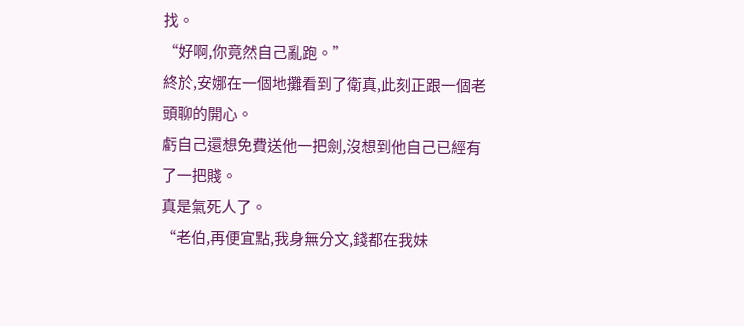找。
“好啊,你竟然自己亂跑。”
終於,安娜在一個地攤看到了衛真,此刻正跟一個老頭聊的開心。
虧自己還想免費送他一把劍,沒想到他自己已經有了一把賤。
真是氣死人了。
“老伯,再便宜點,我身無分文,錢都在我妹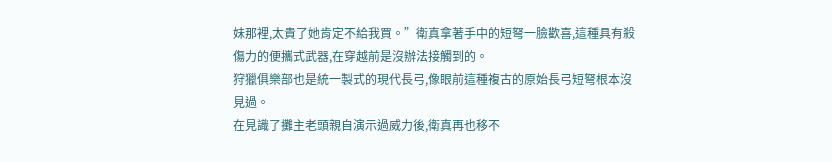妹那裡,太貴了她肯定不給我買。”衛真拿著手中的短弩一臉歡喜,這種具有殺傷力的便攜式武器,在穿越前是沒辦法接觸到的。
狩獵俱樂部也是統一製式的現代長弓,像眼前這種複古的原始長弓短弩根本沒見過。
在見識了攤主老頭親自演示過威力後,衛真再也移不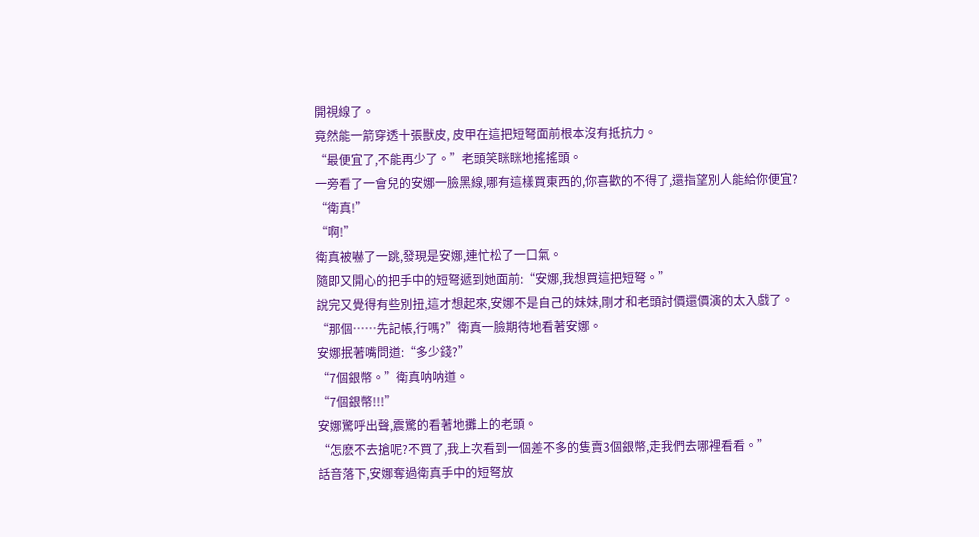開視線了。
竟然能一箭穿透十張獸皮, 皮甲在這把短弩面前根本沒有抵抗力。
“最便宜了,不能再少了。”老頭笑眯眯地搖搖頭。
一旁看了一會兒的安娜一臉黑線,哪有這樣買東西的,你喜歡的不得了,還指望別人能給你便宜?
“衛真!”
“啊!”
衛真被嚇了一跳,發現是安娜,連忙松了一口氣。
隨即又開心的把手中的短弩遞到她面前:“安娜,我想買這把短弩。”
說完又覺得有些別扭,這才想起來,安娜不是自己的妹妹,剛才和老頭討價還價演的太入戲了。
“那個……先記帳,行嗎?”衛真一臉期待地看著安娜。
安娜抿著嘴問道:“多少錢?”
“7個銀幣。”衛真呐呐道。
“7個銀幣!!!”
安娜驚呼出聲,震驚的看著地攤上的老頭。
“怎麽不去搶呢?不買了,我上次看到一個差不多的隻賣3個銀幣,走我們去哪裡看看。”
話音落下,安娜奪過衛真手中的短弩放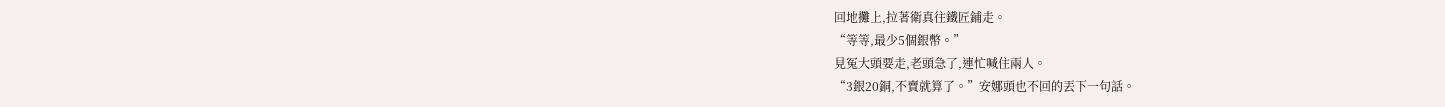回地攤上,拉著衛真往鐵匠鋪走。
“等等,最少5個銀幣。”
見冤大頭要走,老頭急了,連忙喊住兩人。
“3銀20銅,不賣就算了。”安娜頭也不回的丟下一句話。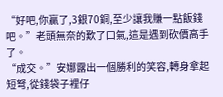“好吧,你贏了,3銀70銅,至少讓我賺一點飯錢吧。”老頭無奈的歎了口氣,這是遇到砍價高手了。
“成交。”安娜露出一個勝利的笑容,轉身拿起短弩,從錢袋子裡仔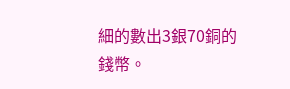細的數出3銀70銅的錢幣。